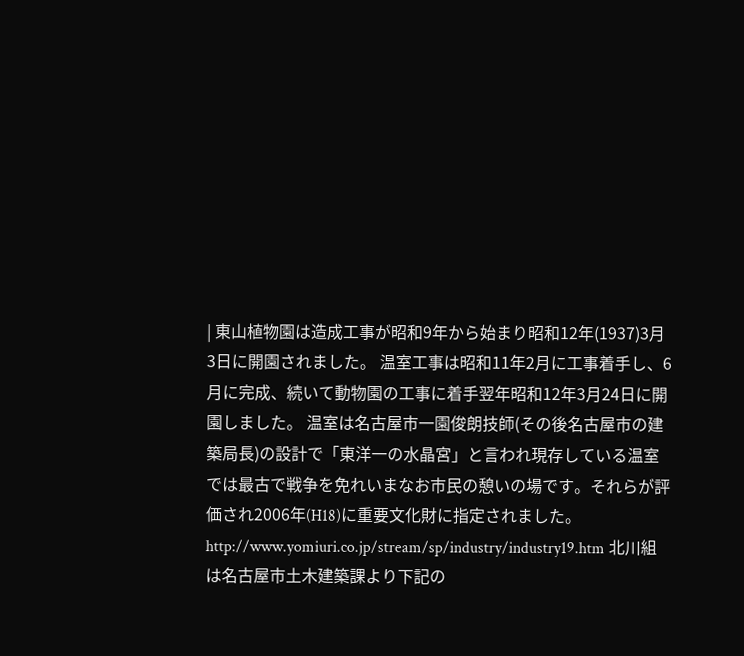| 東山植物園は造成工事が昭和9年から始まり昭和12年(1937)3月3日に開園されました。 温室工事は昭和11年2月に工事着手し、6月に完成、続いて動物園の工事に着手翌年昭和12年3月24日に開園しました。 温室は名古屋市一園俊朗技師(その後名古屋市の建築局長)の設計で「東洋一の水晶宮」と言われ現存している温室では最古で戦争を免れいまなお市民の憩いの場です。それらが評価され2006年(H18)に重要文化財に指定されました。 http://www.yomiuri.co.jp/stream/sp/industry/industry19.htm 北川組は名古屋市土木建築課より下記の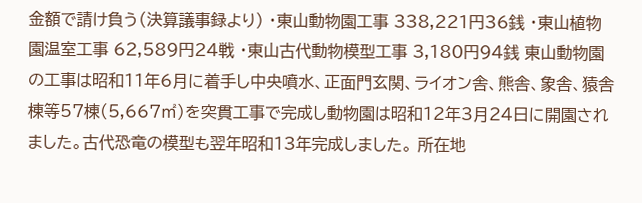金額で請け負う(決算議事録より) ・東山動物園工事 338,221円36銭 ・東山植物園温室工事 62,589円24戦 ・東山古代動物模型工事 3,180円94銭 東山動物園の工事は昭和11年6月に着手し中央噴水、正面門玄関、ライオン舎、熊舎、象舎、猿舎棟等57棟(5,667㎡)を突貫工事で完成し動物園は昭和12年3月24日に開園されました。古代恐竜の模型も翌年昭和13年完成しました。 所在地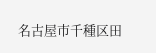名古屋市千種区田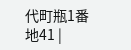代町瓶1番地41 |